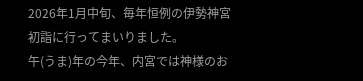2026年1月中旬、毎年恒例の伊勢神宮初詣に行ってまいりました。
午(うま)年の今年、内宮では神様のお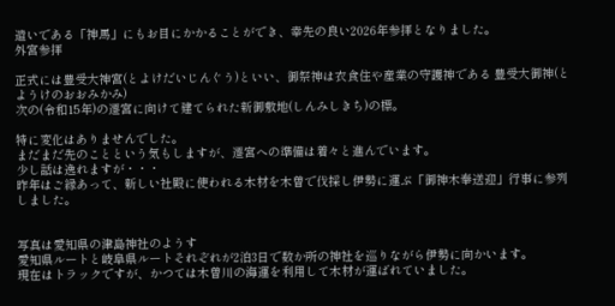遣いである「神馬」にもお目にかかることができ、幸先の良い2026年参拝となりました。
外宮参拝

正式には豊受大神宮(とよけだいじんぐう)といい、御祭神は衣食住や産業の守護神である 豊受大御神(とようけのおおみかみ)
次の(令和15年)の遷宮に向けて建てられた新御敷地(しんみしきち)の標。

特に変化はありませんでした。
まだまだ先のことという気もしますが、遷宮への準備は着々と進んでいます。
少し話は逸れますが・・・
昨年はご縁あって、新しい社殿に使われる木材を木曽で伐採し伊勢に運ぶ「御神木奉送迎」行事に参列しました。


写真は愛知県の津島神社のようす
愛知県ルートと岐阜県ルートそれぞれが2泊3日で数か所の神社を巡りながら伊勢に向かいます。
現在はトラックですが、かつては木曽川の海運を利用して木材が運ばれていました。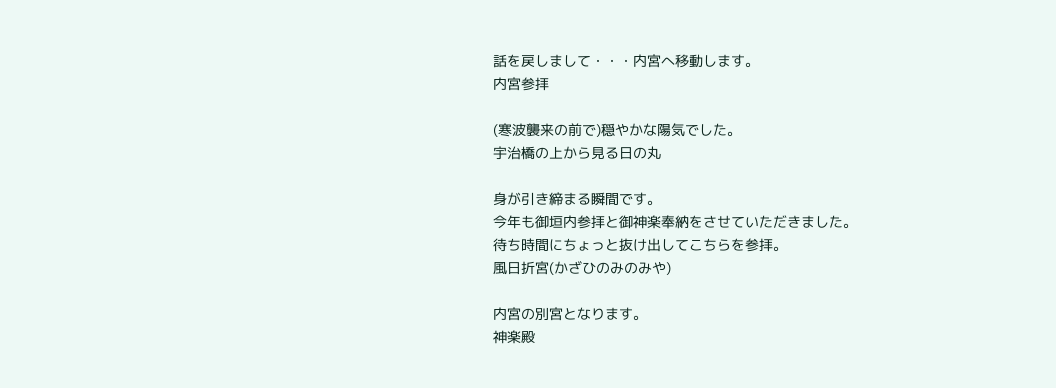話を戻しまして・・・内宮へ移動します。
内宮参拝

(寒波襲来の前で)穏やかな陽気でした。
宇治橋の上から見る日の丸

身が引き締まる瞬間です。
今年も御垣内参拝と御神楽奉納をさせていただきました。
待ち時間にちょっと抜け出してこちらを参拝。
風日折宮(かざひのみのみや)

内宮の別宮となります。
神楽殿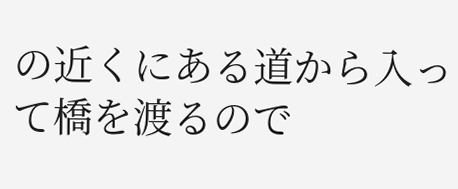の近くにある道から入って橋を渡るので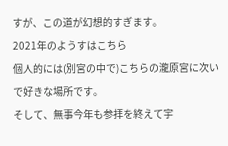すが、この道が幻想的すぎます。
2021年のようすはこちら
個人的には(別宮の中で)こちらの瀧原宮に次いで好きな場所です。
そして、無事今年も参拝を終えて宇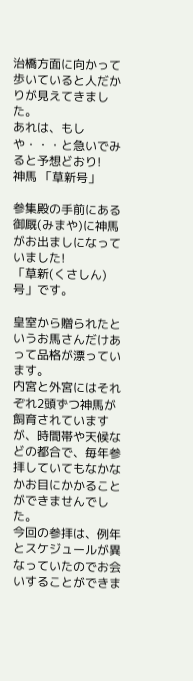治橋方面に向かって歩いていると人だかりが見えてきました。
あれは、もしや・・・と急いでみると予想どおり!
神馬 「草新号」

参集殿の手前にある御厩(みまや)に神馬がお出ましになっていました!
「草新(くさしん)号」です。

皇室から贈られたというお馬さんだけあって品格が漂っています。
内宮と外宮にはそれぞれ2頭ずつ神馬が飼育されていますが、時間帯や天候などの都合で、毎年参拝していてもなかなかお目にかかることができませんでした。
今回の参拝は、例年とスケジュールが異なっていたのでお会いすることができま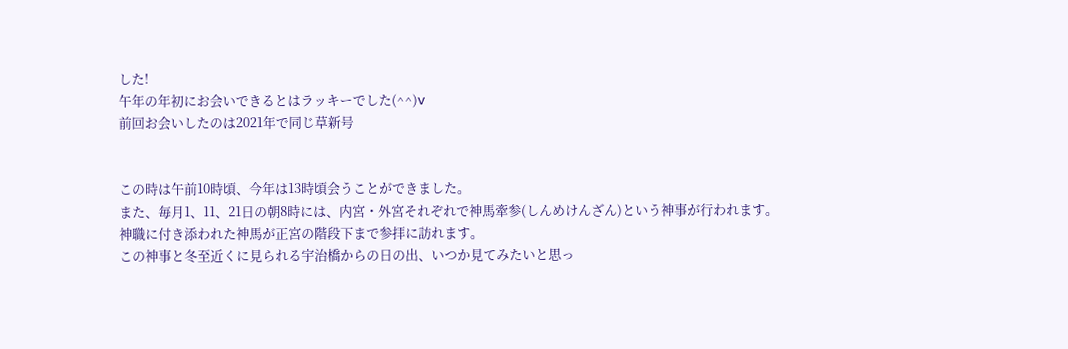した!
午年の年初にお会いできるとはラッキーでした(^^)v
前回お会いしたのは2021年で同じ草新号


この時は午前10時頃、今年は13時頃会うことができました。
また、毎月1、11、21日の朝8時には、内宮・外宮それぞれで神馬牽参(しんめけんざん)という神事が行われます。
神職に付き添われた神馬が正宮の階段下まで参拝に訪れます。
この神事と冬至近くに見られる宇治橋からの日の出、いつか見てみたいと思っ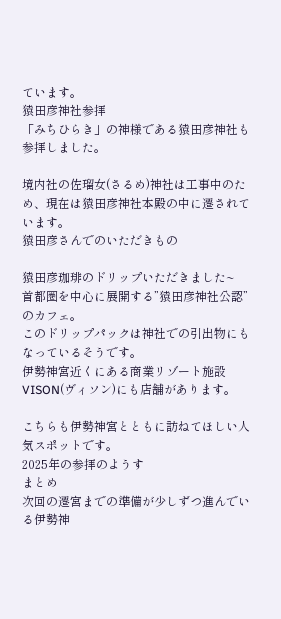ています。
猿田彦神社参拝
「みちひらき」の神様である猿田彦神社も参拝しました。

境内社の佐瑠女(さるめ)神社は工事中のため、現在は猿田彦神社本殿の中に遷されています。
猿田彦さんでのいただきもの

猿田彦珈琲のドリップいただきました~
首都圏を中心に展開する”猿田彦神社公認”のカフェ。
このドリップパックは神社での引出物にもなっているそうです。
伊勢神宮近くにある商業リゾート施設 VISON(ヴィソン)にも店舗があります。

こちらも伊勢神宮とともに訪ねてほしい人気スポットです。
2025年の参拝のようす
まとめ
次回の遷宮までの準備が少しずつ進んでいる伊勢神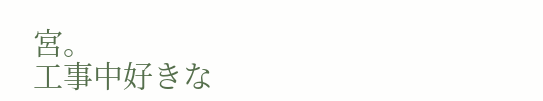宮。
工事中好きな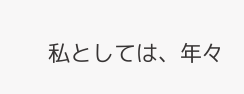私としては、年々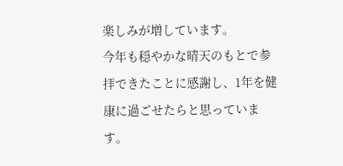楽しみが増しています。
今年も穏やかな晴天のもとで参拝できたことに感謝し、1年を健康に過ごせたらと思っています。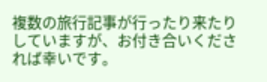複数の旅行記事が行ったり来たりしていますが、お付き合いくだされば幸いです。